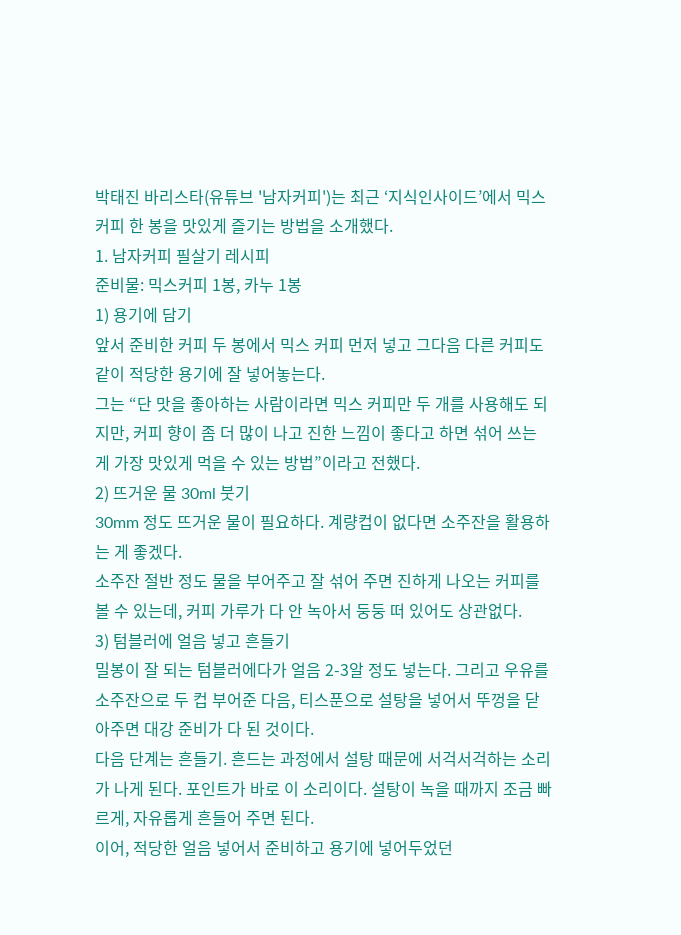박태진 바리스타(유튜브 '남자커피')는 최근 ‘지식인사이드’에서 믹스 커피 한 봉을 맛있게 즐기는 방법을 소개했다.
1. 남자커피 필살기 레시피
준비물: 믹스커피 1봉, 카누 1봉
1) 용기에 담기
앞서 준비한 커피 두 봉에서 믹스 커피 먼저 넣고 그다음 다른 커피도 같이 적당한 용기에 잘 넣어놓는다.
그는 “단 맛을 좋아하는 사람이라면 믹스 커피만 두 개를 사용해도 되지만, 커피 향이 좀 더 많이 나고 진한 느낌이 좋다고 하면 섞어 쓰는 게 가장 맛있게 먹을 수 있는 방법”이라고 전했다.
2) 뜨거운 물 30ml 붓기
30mm 정도 뜨거운 물이 필요하다. 계량컵이 없다면 소주잔을 활용하는 게 좋겠다.
소주잔 절반 정도 물을 부어주고 잘 섞어 주면 진하게 나오는 커피를 볼 수 있는데, 커피 가루가 다 안 녹아서 둥둥 떠 있어도 상관없다.
3) 텀블러에 얼음 넣고 흔들기
밀봉이 잘 되는 텀블러에다가 얼음 2-3알 정도 넣는다. 그리고 우유를 소주잔으로 두 컵 부어준 다음, 티스푼으로 설탕을 넣어서 뚜껑을 닫아주면 대강 준비가 다 된 것이다.
다음 단계는 흔들기. 흔드는 과정에서 설탕 때문에 서걱서걱하는 소리가 나게 된다. 포인트가 바로 이 소리이다. 설탕이 녹을 때까지 조금 빠르게, 자유롭게 흔들어 주면 된다.
이어, 적당한 얼음 넣어서 준비하고 용기에 넣어두었던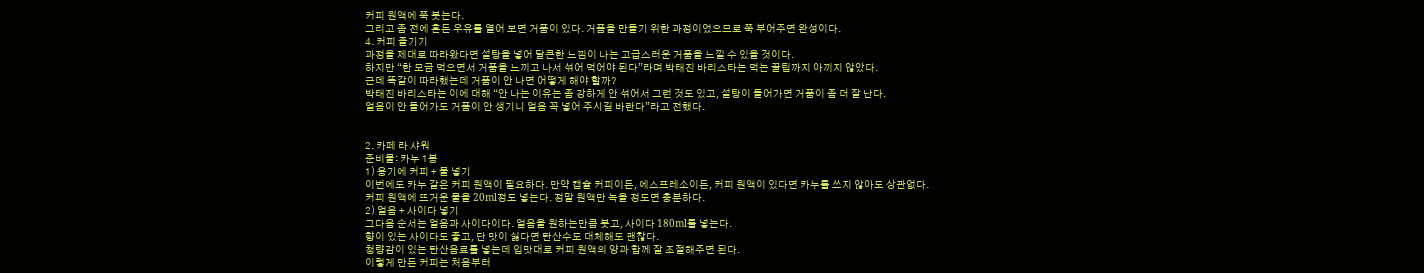커피 원액에 쭉 붓는다.
그리고 좀 전에 흔든 우유를 열어 보면 거품이 있다. 거픔을 만들기 위한 과정이었으므로 쭉 부어주면 완성이다.
4. 커피 즐기기
과정을 제대로 따라왔다면 설탕을 넣어 달큰한 느낌이 나는 고급스러운 거품을 느낄 수 있을 것이다.
하지만 “한 모금 먹으면서 거품을 느끼고 나서 섞어 먹어야 된다”라며 박태진 바리스타는 먹는 꿀팁까지 아끼지 않았다.
근데 똑같이 따라했는데 거품이 안 나면 어떻게 해야 할까?
박태진 바리스타는 이에 대해 “안 나는 이유는 좀 강하게 안 섞어서 그런 것도 있고, 설탕이 들어가면 거품이 좀 더 잘 난다.
얼음이 안 들어가도 거품이 안 생기니 얼음 꼭 넣어 주시길 바란다”라고 전했다.


2. 카페 라 샤워
준비물: 카누 1봉
1) 용기에 커피 + 물 넣기
이번에도 카누 같은 커피 원액이 필요하다. 만약 캡슐 커피이든, 에스프레소이든, 커피 원액이 있다면 카누를 쓰지 않아도 상관없다.
커피 원액에 뜨거운 물을 20ml정도 넣는다. 정말 원액만 녹을 정도면 충분하다.
2) 얼음 + 사이다 넣기
그다음 순서는 얼음과 사이다이다. 얼음을 원하는만큼 붓고, 사이다 180ml를 넣는다.
향이 있는 사이다도 좋고, 단 맛이 싫다면 탄산수도 대체해도 괜찮다.
청량감이 있는 탄산음료를 넣는데 입맛대로 커피 원액의 양과 함께 잘 조절해주면 된다.
이렇게 만든 커피는 처음부터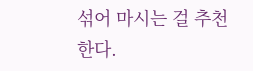섞어 마시는 걸 추천한다.